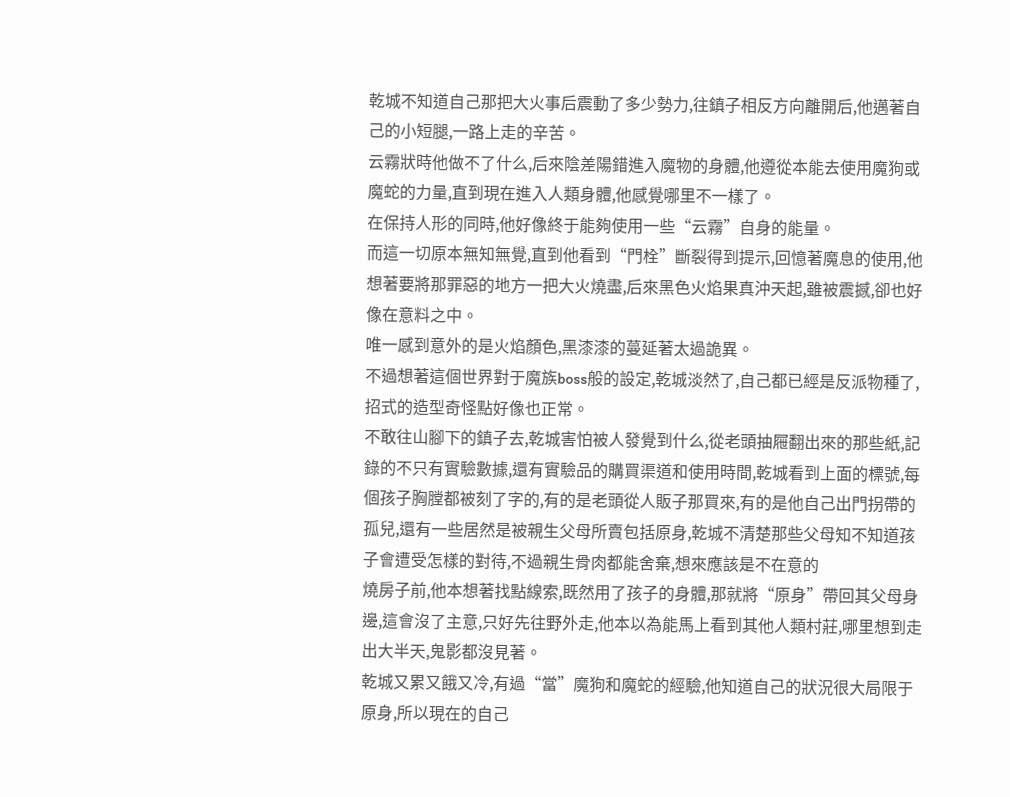乾城不知道自己那把大火事后震動了多少勢力,往鎮子相反方向離開后,他邁著自己的小短腿,一路上走的辛苦。
云霧狀時他做不了什么,后來陰差陽錯進入魔物的身體,他遵從本能去使用魔狗或魔蛇的力量,直到現在進入人類身體,他感覺哪里不一樣了。
在保持人形的同時,他好像終于能夠使用一些“云霧”自身的能量。
而這一切原本無知無覺,直到他看到“門栓”斷裂得到提示,回憶著魔息的使用,他想著要將那罪惡的地方一把大火燒盡,后來黑色火焰果真沖天起,雖被震撼,卻也好像在意料之中。
唯一感到意外的是火焰顏色,黑漆漆的蔓延著太過詭異。
不過想著這個世界對于魔族boss般的設定,乾城淡然了,自己都已經是反派物種了,招式的造型奇怪點好像也正常。
不敢往山腳下的鎮子去,乾城害怕被人發覺到什么,從老頭抽屜翻出來的那些紙,記錄的不只有實驗數據,還有實驗品的購買渠道和使用時間,乾城看到上面的標號,每個孩子胸膛都被刻了字的,有的是老頭從人販子那買來,有的是他自己出門拐帶的孤兒,還有一些居然是被親生父母所賣包括原身,乾城不清楚那些父母知不知道孩子會遭受怎樣的對待,不過親生骨肉都能舍棄,想來應該是不在意的
燒房子前,他本想著找點線索,既然用了孩子的身體,那就將“原身”帶回其父母身邊,這會沒了主意,只好先往野外走,他本以為能馬上看到其他人類村莊,哪里想到走出大半天,鬼影都沒見著。
乾城又累又餓又冷,有過“當”魔狗和魔蛇的經驗,他知道自己的狀況很大局限于原身,所以現在的自己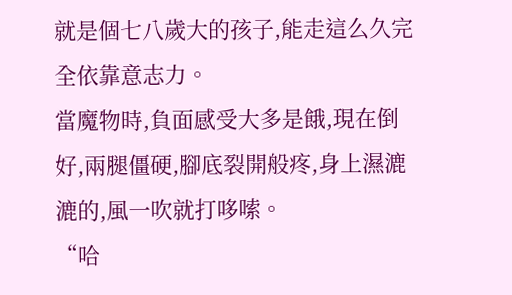就是個七八歲大的孩子,能走這么久完全依靠意志力。
當魔物時,負面感受大多是餓,現在倒好,兩腿僵硬,腳底裂開般疼,身上濕漉漉的,風一吹就打哆嗦。
“哈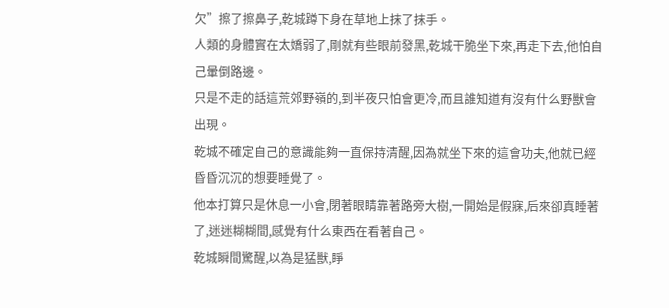欠”擦了擦鼻子,乾城蹲下身在草地上抹了抹手。
人類的身體實在太嬌弱了,剛就有些眼前發黑,乾城干脆坐下來,再走下去,他怕自己暈倒路邊。
只是不走的話這荒郊野嶺的,到半夜只怕會更冷,而且誰知道有沒有什么野獸會出現。
乾城不確定自己的意識能夠一直保持清醒,因為就坐下來的這會功夫,他就已經昏昏沉沉的想要睡覺了。
他本打算只是休息一小會,閉著眼睛靠著路旁大樹,一開始是假寐,后來卻真睡著了,迷迷糊糊間,感覺有什么東西在看著自己。
乾城瞬間驚醒,以為是猛獸,睜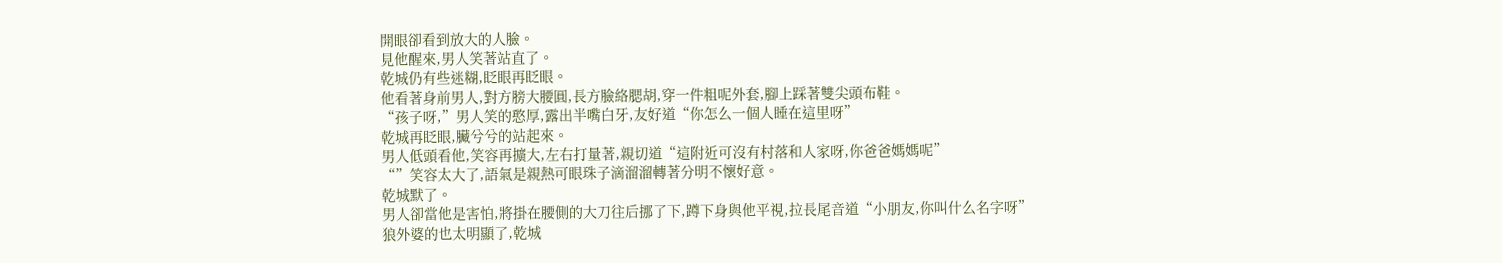開眼卻看到放大的人臉。
見他醒來,男人笑著站直了。
乾城仍有些迷糊,眨眼再眨眼。
他看著身前男人,對方膀大腰圓,長方臉絡腮胡,穿一件粗呢外套,腳上踩著雙尖頭布鞋。
“孩子呀,”男人笑的憨厚,露出半嘴白牙,友好道“你怎么一個人睡在這里呀”
乾城再眨眼,臟兮兮的站起來。
男人低頭看他,笑容再擴大,左右打量著,親切道“這附近可沒有村落和人家呀,你爸爸媽媽呢”
“”笑容太大了,語氣是親熱可眼珠子滴溜溜轉著分明不懷好意。
乾城默了。
男人卻當他是害怕,將掛在腰側的大刀往后挪了下,蹲下身與他平視,拉長尾音道“小朋友,你叫什么名字呀”
狼外婆的也太明顯了,乾城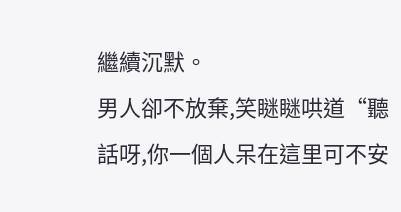繼續沉默。
男人卻不放棄,笑瞇瞇哄道“聽話呀,你一個人呆在這里可不安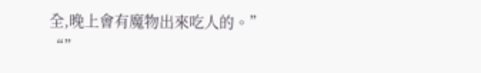全,晚上會有魔物出來吃人的。”
“”